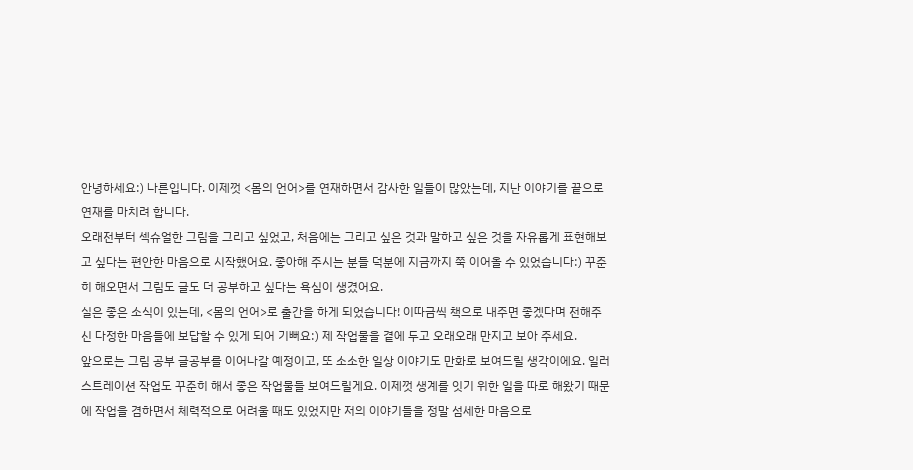안녕하세요:) 나른입니다. 이제껏 <몸의 언어>를 연재하면서 감사한 일들이 많았는데, 지난 이야기를 끝으로 연재를 마치려 합니다.
오래전부터 섹슈얼한 그림을 그리고 싶었고, 처음에는 그리고 싶은 것과 말하고 싶은 것을 자유롭게 표현해보고 싶다는 편안한 마음으로 시작했어요. 좋아해 주시는 분들 덕분에 지금까지 쭉 이어올 수 있었습니다:) 꾸준히 해오면서 그림도 글도 더 공부하고 싶다는 욕심이 생겼어요.
실은 좋은 소식이 있는데, <몸의 언어>로 출간을 하게 되었습니다! 이따금씩 책으로 내주면 좋겠다며 전해주신 다정한 마음들에 보답할 수 있게 되어 기뻐요:) 제 작업물을 곁에 두고 오래오래 만지고 보아 주세요.
앞으로는 그림 공부 글공부를 이어나갈 예정이고, 또 소소한 일상 이야기도 만화로 보여드릴 생각이에요. 일러스트레이션 작업도 꾸준히 해서 좋은 작업물들 보여드릴게요. 이제껏 생계를 잇기 위한 일을 따로 해왔기 때문에 작업을 겸하면서 체력적으로 어려울 때도 있었지만 저의 이야기들을 정말 섬세한 마음으로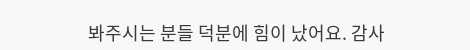봐주시는 분들 덕분에 힘이 났어요. 감사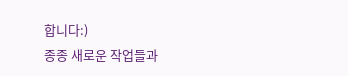합니다:)
종종 새로운 작업들과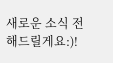새로운 소식 전해드릴게요:)!